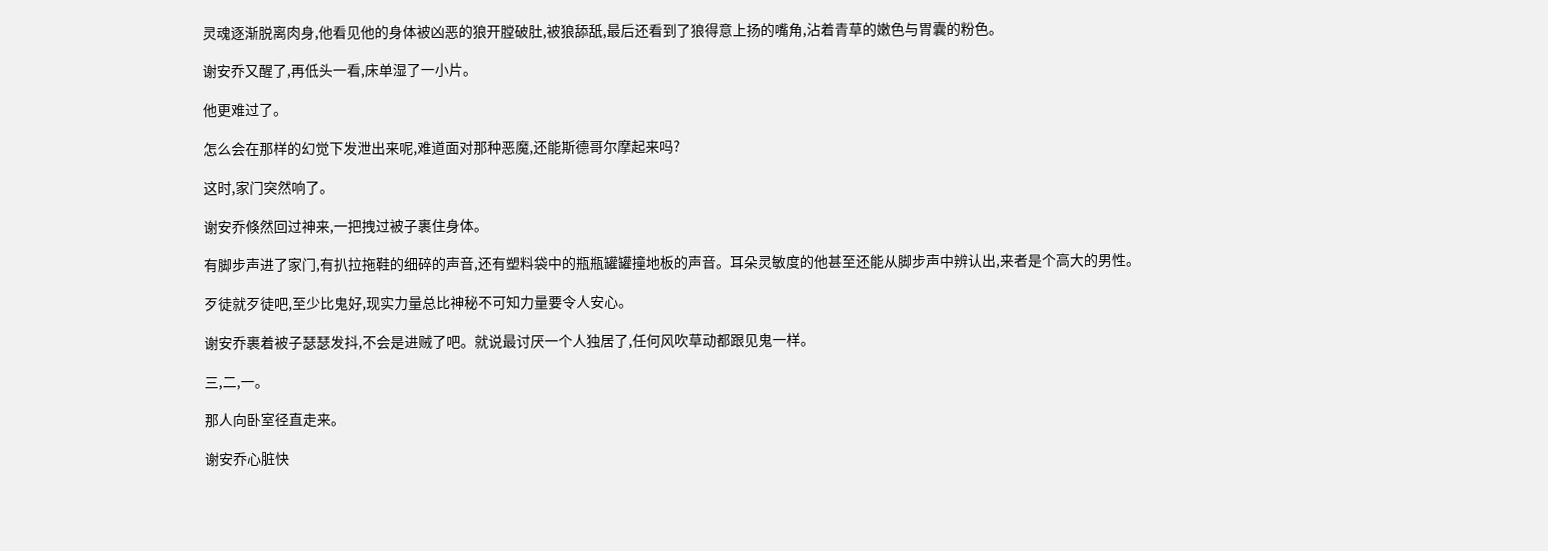灵魂逐渐脱离肉身,他看见他的身体被凶恶的狼开膛破肚,被狼舔舐,最后还看到了狼得意上扬的嘴角,沾着青草的嫩色与胃囊的粉色。

谢安乔又醒了,再低头一看,床单湿了一小片。

他更难过了。

怎么会在那样的幻觉下发泄出来呢,难道面对那种恶魔,还能斯德哥尔摩起来吗?

这时,家门突然响了。

谢安乔倏然回过神来,一把拽过被子裹住身体。

有脚步声进了家门,有扒拉拖鞋的细碎的声音,还有塑料袋中的瓶瓶罐罐撞地板的声音。耳朵灵敏度的他甚至还能从脚步声中辨认出,来者是个高大的男性。

歹徒就歹徒吧,至少比鬼好,现实力量总比神秘不可知力量要令人安心。

谢安乔裹着被子瑟瑟发抖,不会是进贼了吧。就说最讨厌一个人独居了,任何风吹草动都跟见鬼一样。

三,二,一。

那人向卧室径直走来。

谢安乔心脏快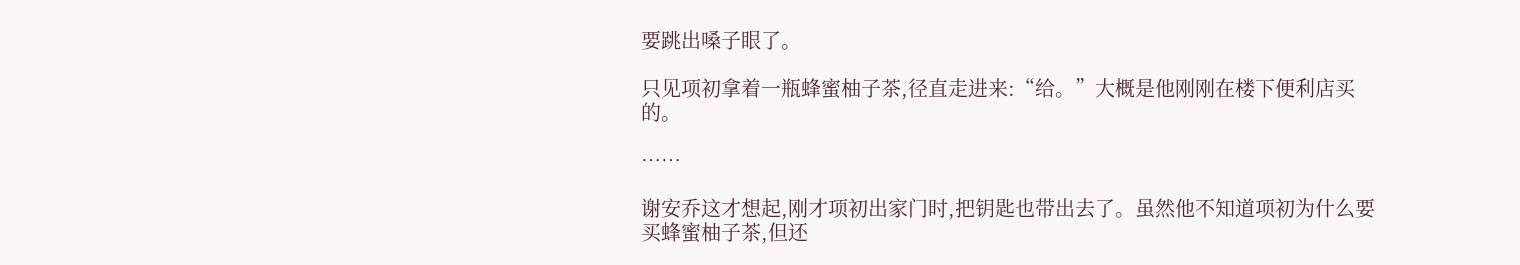要跳出嗓子眼了。

只见项初拿着一瓶蜂蜜柚子茶,径直走进来:“给。”大概是他刚刚在楼下便利店买的。

……

谢安乔这才想起,刚才项初出家门时,把钥匙也带出去了。虽然他不知道项初为什么要买蜂蜜柚子茶,但还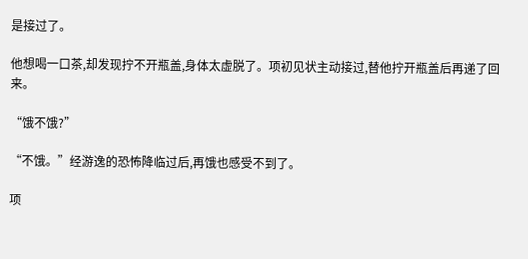是接过了。

他想喝一口茶,却发现拧不开瓶盖,身体太虚脱了。项初见状主动接过,替他拧开瓶盖后再递了回来。

“饿不饿?”

“不饿。”经游逸的恐怖降临过后,再饿也感受不到了。

项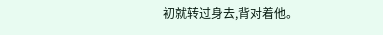初就转过身去,背对着他。